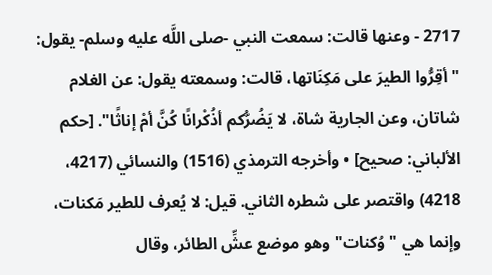2717 - وعنها قالت: سمعت النبي -صلى اللَّه عليه وسلم- يقول: "أقِرُّوا الطيرَ على مَكِنَاتها، قالت: وسمعته يقول: عن الغلام شاتان، وعن الجارية شاة، لا يَضُرُّكم أذُكْرانًا كُنَّ أمْ إناثًا". [حكم الألباني: صحيح] • وأخرجه الترمذي (1516) والنسائي (4217، 4218) واقتصر على شطره الثاني. قيل: لا يُعرف للطير مَكنات، وإنما هي "وُكنات" وهو موضع عشِّ الطائر، وقال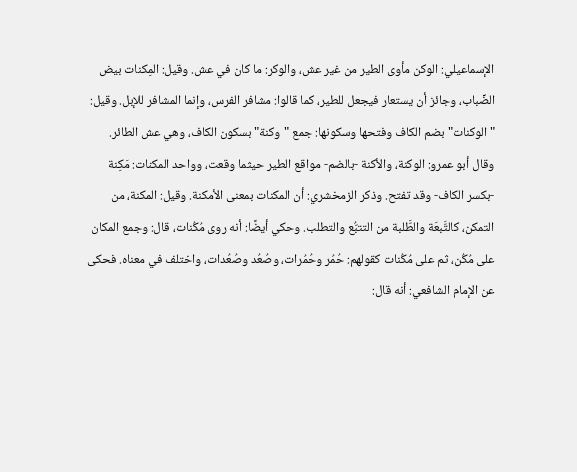الإسماعيلي: الوكن مأوى الطير من غير عش، والوكر: ما كان في عش. وقيل: المِكنات بيض الضِّباب، وجائز أن يستعار فيجعل للطير، كما قالوا: مشافر الفرس، وإنما المشافر للإبل. وقيل: "الوكنات" بضم الكاف وفتحها وسكونها: جمع "وكنة" بسكون الكاف، وهي عش الطائر. وقال أبو عمرو: الوكنة، والأكنة -بالضم- مواقع الطير حيثما وقعت، وواحد المكنات: مَكِنة -بكسر الكاف- وقد تفتح. وذكر الزمخشري: أن المكنات بمعنى الأمكنة. وقيل: المكنة، من التمكن، كالتَّبعَة والطَّلبة من التتبُّع والتطلب. وحكي أيضًا: أنه روى مُكُنات، قال: وجمع المكان على مُكُن، ثم على مُكُنات كقولهم: حُمُر وحُمُرات، وصُعُد وصُعُدات، واختلف في معناه. فحكى عن الإمام الشافعي: أنه قال: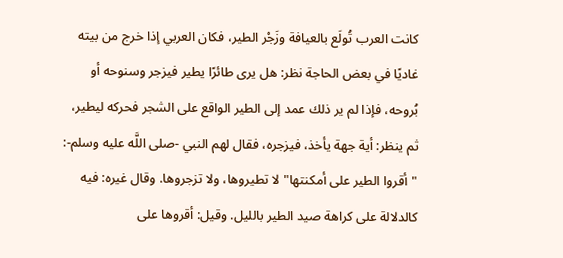كانت العرب تُولَع بالعيافة وزَجْر الطير، فكان العربي إذا خرج من بيته غاديًا في بعض الحاجة نظر: هل يرى طائرًا يطير فيزجر وسنوحه أو بُروحه، فإذا لم ير ذلك عمد إلى الطير الواقع على الشجر فحركه ليطير، ثم ينظر: أية جهة يأخذ، فيزجره، فقال لهم النبي -صلى اللَّه عليه وسلم-: "أقروا الطير على أمكنتها" لا تطيروها، ولا تزجروها. وقال غيره: فيه كالدلالة على كراهة صيد الطير بالليل. وقيل: أقروها على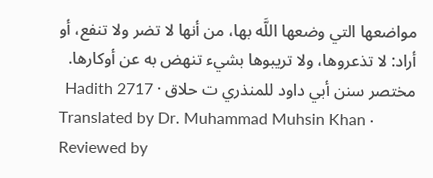مواضعها التي وضعها اللَّه بها، من أنها لا تضر ولا تنفع، أو أراد: لا تذعروها، ولا تريبوها بشيء تنهض به عن أوكارها.
مختصر سنن أبي داود للمنذري ت حلاق · Hadith 2717
Translated by Dr. Muhammad Muhsin Khan · Reviewed by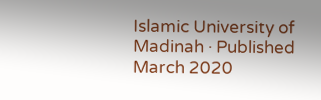Islamic University of Madinah · Published March 2020